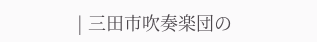| 三田市吹奏楽団の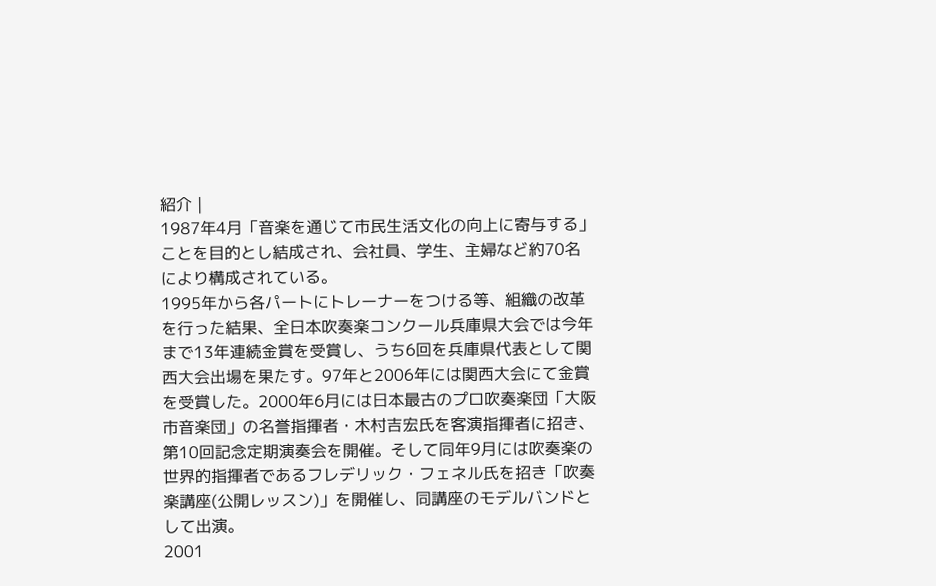紹介 |
1987年4月「音楽を通じて市民生活文化の向上に寄与する」ことを目的とし結成され、会社員、学生、主婦など約70名により構成されている。
1995年から各パートにトレーナーをつける等、組織の改革を行った結果、全日本吹奏楽コンクール兵庫県大会では今年まで13年連続金賞を受賞し、うち6回を兵庫県代表として関西大会出場を果たす。97年と2006年には関西大会にて金賞を受賞した。2000年6月には日本最古のプロ吹奏楽団「大阪市音楽団」の名誉指揮者・木村吉宏氏を客演指揮者に招き、第10回記念定期演奏会を開催。そして同年9月には吹奏楽の世界的指揮者であるフレデリック・フェネル氏を招き「吹奏楽講座(公開レッスン)」を開催し、同講座のモデルバンドとして出演。
2001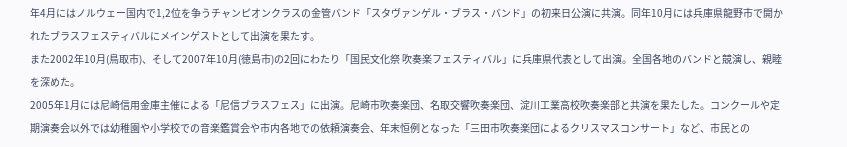年4月にはノルウェー国内で1,2位を争うチャンピオンクラスの金管バンド「スタヴァンゲル・ブラス・バンド」の初来日公演に共演。同年10月には兵庫県龍野市で開かれたブラスフェスティバルにメインゲストとして出演を果たす。
また2002年10月(鳥取市)、そして2007年10月(徳島市)の2回にわたり「国民文化祭 吹奏楽フェスティバル」に兵庫県代表として出演。全国各地のバンドと競演し、親睦を深めた。
2005年1月には尼崎信用金庫主催による「尼信ブラスフェス」に出演。尼崎市吹奏楽団、名取交響吹奏楽団、淀川工業高校吹奏楽部と共演を果たした。コンクールや定期演奏会以外では幼稚園や小学校での音楽鑑賞会や市内各地での依頼演奏会、年末恒例となった「三田市吹奏楽団によるクリスマスコンサート」など、市民との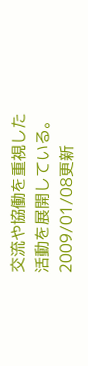交流や協働を重視した活動を展開している。
2009/01/08更新